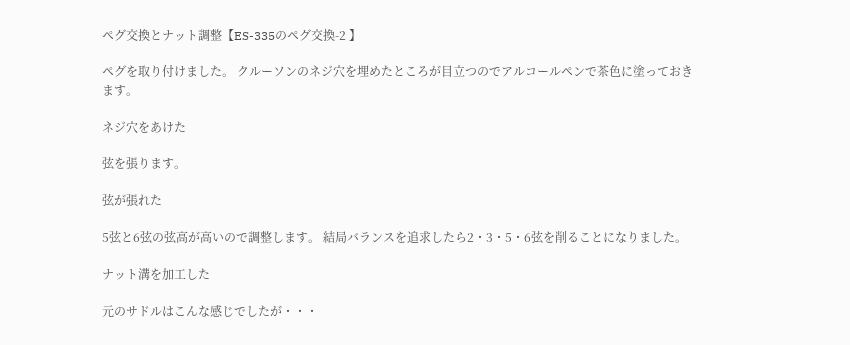ペグ交換とナット調整【ES-335のペグ交換-2 】

ペグを取り付けました。 クルーソンのネジ穴を埋めたところが目立つのでアルコールペンで茶色に塗っておきます。

ネジ穴をあけた

弦を張ります。

弦が張れた

5弦と6弦の弦高が高いので調整します。 結局バランスを追求したら2・3・5・6弦を削ることになりました。

ナット溝を加工した

元のサドルはこんな感じでしたが・・・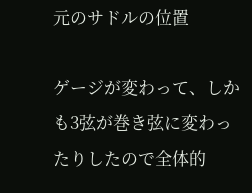元のサドルの位置

ゲージが変わって、しかも3弦が巻き弦に変わったりしたので全体的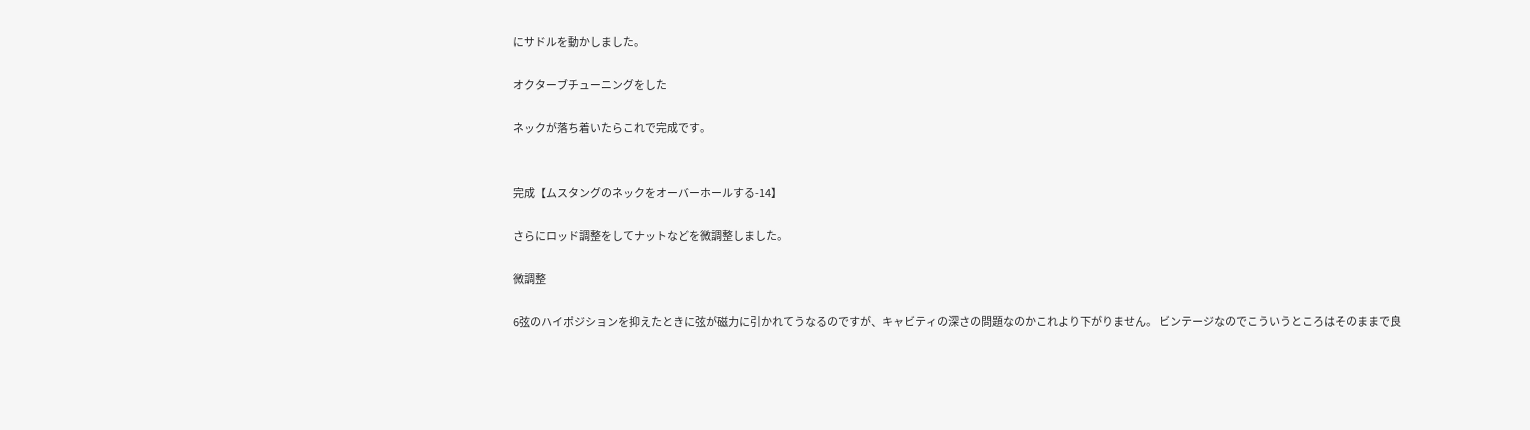にサドルを動かしました。

オクターブチューニングをした

ネックが落ち着いたらこれで完成です。


完成【ムスタングのネックをオーバーホールする-14】

さらにロッド調整をしてナットなどを微調整しました。

微調整

6弦のハイポジションを抑えたときに弦が磁力に引かれてうなるのですが、キャビティの深さの問題なのかこれより下がりません。 ビンテージなのでこういうところはそのままで良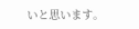いと思います。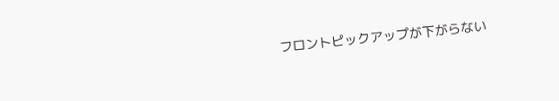フロントピックアップが下がらない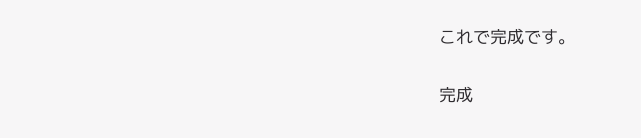これで完成です。

完成